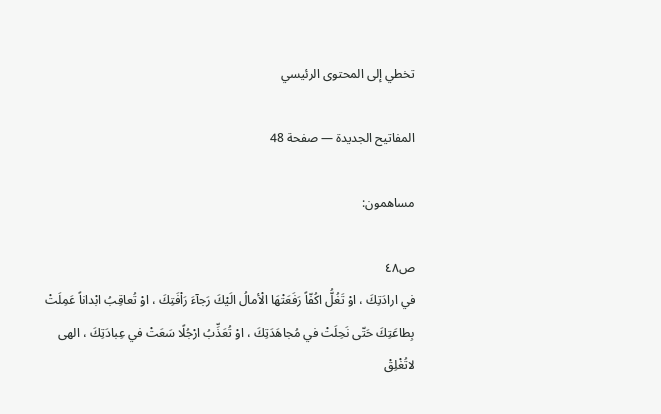تخطي إلى المحتوى الرئيسي

المفاتيح الجديدة — صفحة 48

مساهمون:

ص٤٨
في ارادَتِكَ ، اوْ تَغُلُّ اكُفّاً رَفَعَتْهَا الْأمالُ الَيْكَ رَجآءَ رَاْفَتِكَ ، اوْ تُعاقِبُ ابْداناً عَمِلَتْ بِطاعَتِكَ حَتّى نَحِلَتْ في مُجاهَدَتِكَ ، اوْ تُعَذِّبُ ارْجُلًا سَعَتْ في عِبادَتِكَ ، الهى لاتُغْلِقْ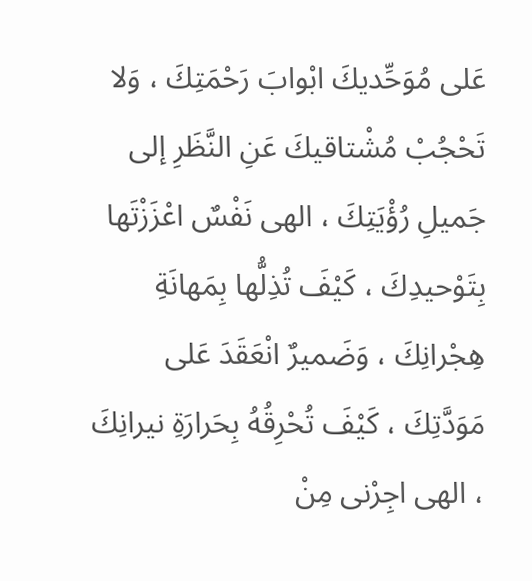عَلى مُوَحِّديكَ ابْوابَ رَحْمَتِكَ ، وَلا تَحْجُبْ مُشْتاقيكَ عَنِ النَّظَرِ إلى جَميلِ رُؤْيَتِكَ ، الهى نَفْسٌ اعْزَزْتَها بِتَوْحيدِكَ ، كَيْفَ تُذِلُّها بِمَهانَةِ هِجْرانِكَ ، وَضَميرٌ انْعَقَدَ عَلى مَوَدَّتِكَ ، كَيْفَ تُحْرِقُهُ بِحَرارَةِ نيرانِكَ ، الهى اجِرْنى مِنْ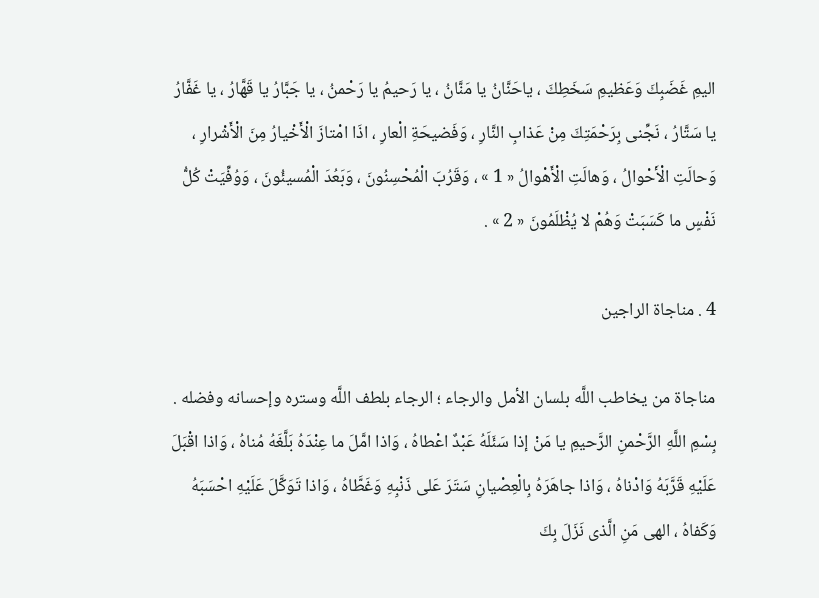اليمِ غَضَبِكَ وَعَظيمِ سَخَطِكَ ، ياحَنَّانُ يا مَنَّانُ ، يا رَحيمُ يا رَحْمنُ ، يا جَبَّارُ يا قَهَّارُ ، يا غَفَّارُ يا سَتَّارُ ، نَجِّنى بِرَحْمَتِكَ مِنْ عَذابِ النَّارِ ، وَفَضيحَةِ الْعارِ ، اذَا امْتازَ الْأَخْيارُ مِنَ الْأَشْرارِ ، وَحالَتِ الْأَحْوالُ ، وَهالَتِ الْأَهْوالُ « 1 » ، وَقَرُبَ الْمُحْسِنُونَ ، وَبَعُدَ الْمُسيئُونَ ، وَوُفِّيَتْ كُلُّ نَفْسٍ ما كَسَبَتْ وَهُمْ لا يُظْلَمُونَ « 2 » .

4 . مناجاة الراجين

مناجاة من يخاطب اللَّه بلسان الأمل والرجاء ؛ الرجاء بلطف اللَّه وستره وإحسانه وفضله . بِسْمِ اللَّهِ الرَّحْمنِ الرَّحيمِ يا مَنْ إذا سَئَلَهُ عَبْدٌ اعْطاهُ ، وَاذا امَّلَ ما عِنْدَهُ بَلَّغَهُ مُناهُ ، وَاذا اقْبَلَ عَلَيْهِ قَرَّبَهُ وَادْناهُ ، وَاذا جاهَرَهُ بِالْعِصْيانِ سَتَرَ عَلى ذَنْبِهِ وَغَطَّاهُ ، وَاذا تَوَكَّلَ عَلَيْهِ احْسَبَهُ وَكَفاهُ ، الهى مَنِ الَّذى نَزَلَ بِكَ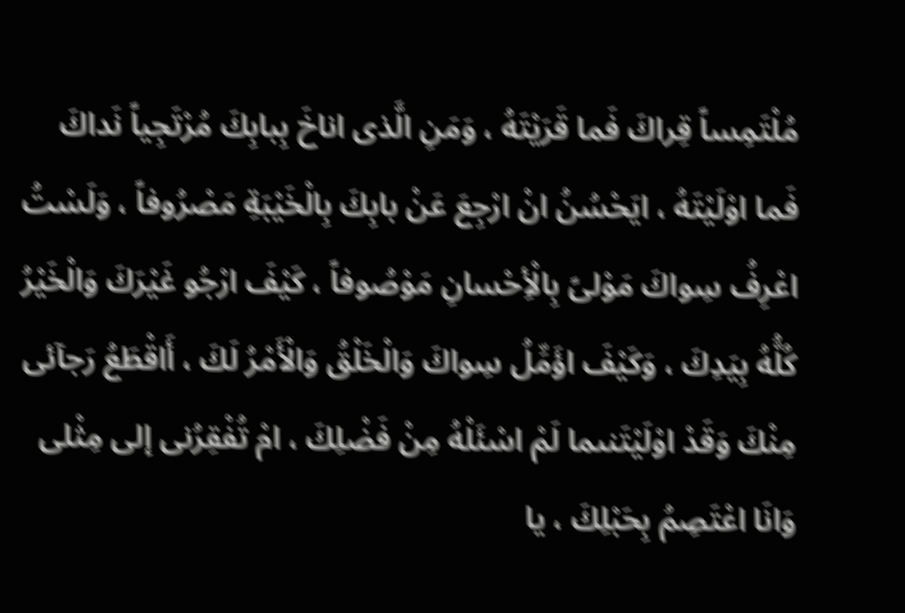مُلْتَمِساً قِراكَ فَما قَرَيْتَهُ ، وَمَنِ الَّذى اناخَ بِبابِكَ مُرْتَجِياً نَداكَ فَما اوْلَيْتَهُ ، ايَحْسُنُ انْ ارْجِعَ عَنْ بابِكَ بِالْخَيْبَةِ مَصْرُوفاً ، وَلَسْتُ اعْرِفُ سِواكَ مَوْلىً بِالْأِحْسانِ مَوْصُوفاً ، كَيْفَ ارْجُو غَيْرَكَ وَالْخَيْرُ كُلُّهُ بِيَدِكَ ، وَكَيْفَ اؤَمِّلُ سِواكَ وَالْخَلْقُ وَالْأَمْرُ لَكَ ، أَاقْطَعُ رَجآئى مِنْكَ وَقَدْ اوْلَيْتَنىما لَمْ اسْئَلْهُ مِنْ فَضْلِكَ ، امْ تُفْقِرُنى إلى مِثْلى وَانَا اعْتَصِمُ بِحَبْلِكَ ، يا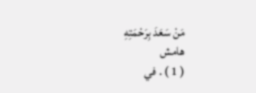مَنْ سَعَدَ بِرَحْمَتِهِ
هامش
( 1 ) . في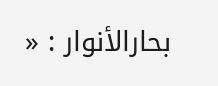بحارالأنوار : «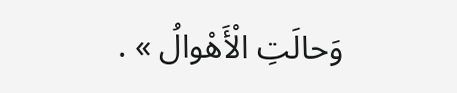وَحالَتِ الْأَهْوالُ » .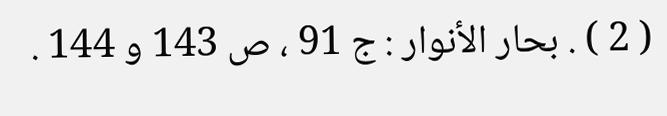( 2 ) . بحار الأنوار : ج 91 ، ص 143 و 144 .